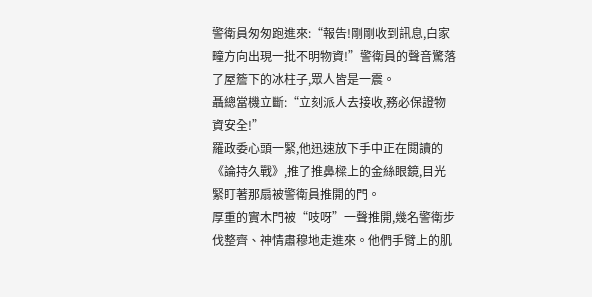警衛員匆匆跑進來:“報告!剛剛收到訊息,白家疃方向出現一批不明物資!”警衛員的聲音驚落了屋簷下的冰柱子,眾人皆是一震。
聶總當機立斷:“立刻派人去接收,務必保證物資安全!”
羅政委心頭一緊,他迅速放下手中正在閱讀的《論持久戰》,推了推鼻樑上的金絲眼鏡,目光緊盯著那扇被警衛員推開的門。
厚重的實木門被“吱呀”一聲推開,幾名警衛步伐整齊、神情肅穆地走進來。他們手臂上的肌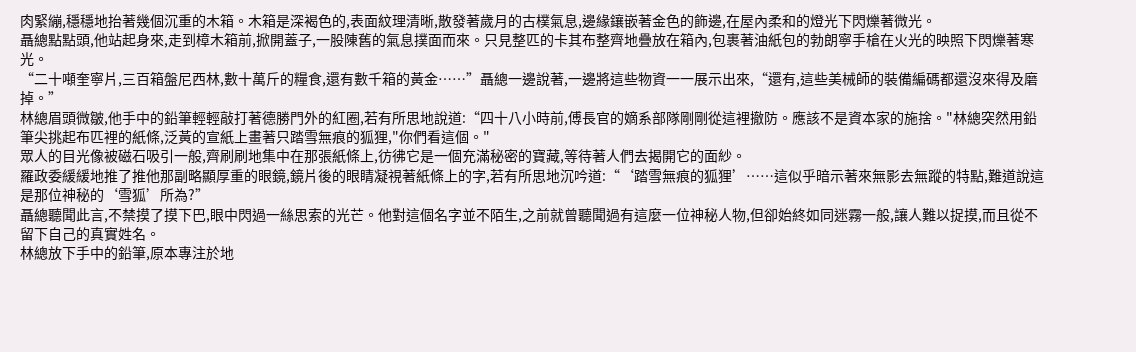肉緊繃,穩穩地抬著幾個沉重的木箱。木箱是深褐色的,表面紋理清晰,散發著歲月的古樸氣息,邊緣鑲嵌著金色的飾邊,在屋內柔和的燈光下閃爍著微光。
聶總點點頭,他站起身來,走到樟木箱前,掀開蓋子,一股陳舊的氣息撲面而來。只見整匹的卡其布整齊地疊放在箱內,包裹著油紙包的勃朗寧手槍在火光的映照下閃爍著寒光。
“二十噸奎寧片,三百箱盤尼西林,數十萬斤的糧食,還有數千箱的黃金……”聶總一邊說著,一邊將這些物資一一展示出來,“還有,這些美械師的裝備編碼都還沒來得及磨掉。”
林總眉頭微皺,他手中的鉛筆輕輕敲打著德勝門外的紅圈,若有所思地說道:“四十八小時前,傅長官的嫡系部隊剛剛從這裡撤防。應該不是資本家的施捨。"林總突然用鉛筆尖挑起布匹裡的紙條,泛黃的宣紙上畫著只踏雪無痕的狐狸,"你們看這個。"
眾人的目光像被磁石吸引一般,齊刷刷地集中在那張紙條上,彷彿它是一個充滿秘密的寶藏,等待著人們去揭開它的面紗。
羅政委緩緩地推了推他那副略顯厚重的眼鏡,鏡片後的眼睛凝視著紙條上的字,若有所思地沉吟道:“‘踏雪無痕的狐狸’……這似乎暗示著來無影去無蹤的特點,難道說這是那位神秘的‘雪狐’所為?”
聶總聽聞此言,不禁摸了摸下巴,眼中閃過一絲思索的光芒。他對這個名字並不陌生,之前就曾聽聞過有這麼一位神秘人物,但卻始終如同迷霧一般,讓人難以捉摸,而且從不留下自己的真實姓名。
林總放下手中的鉛筆,原本專注於地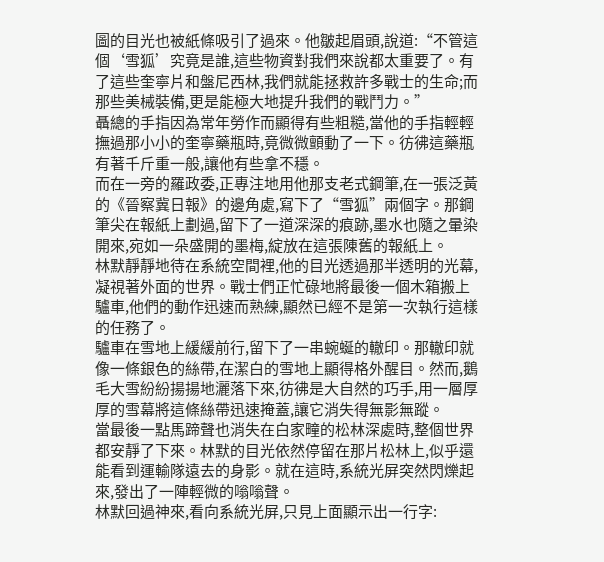圖的目光也被紙條吸引了過來。他皺起眉頭,說道:“不管這個‘雪狐’究竟是誰,這些物資對我們來說都太重要了。有了這些奎寧片和盤尼西林,我們就能拯救許多戰士的生命;而那些美械裝備,更是能極大地提升我們的戰鬥力。”
聶總的手指因為常年勞作而顯得有些粗糙,當他的手指輕輕撫過那小小的奎寧藥瓶時,竟微微顫動了一下。彷彿這藥瓶有著千斤重一般,讓他有些拿不穩。
而在一旁的羅政委,正專注地用他那支老式鋼筆,在一張泛黃的《晉察冀日報》的邊角處,寫下了“雪狐”兩個字。那鋼筆尖在報紙上劃過,留下了一道深深的痕跡,墨水也隨之暈染開來,宛如一朵盛開的墨梅,綻放在這張陳舊的報紙上。
林默靜靜地待在系統空間裡,他的目光透過那半透明的光幕,凝視著外面的世界。戰士們正忙碌地將最後一個木箱搬上驢車,他們的動作迅速而熟練,顯然已經不是第一次執行這樣的任務了。
驢車在雪地上緩緩前行,留下了一串蜿蜒的轍印。那轍印就像一條銀色的絲帶,在潔白的雪地上顯得格外醒目。然而,鵝毛大雪紛紛揚揚地灑落下來,彷彿是大自然的巧手,用一層厚厚的雪幕將這條絲帶迅速掩蓋,讓它消失得無影無蹤。
當最後一點馬蹄聲也消失在白家疃的松林深處時,整個世界都安靜了下來。林默的目光依然停留在那片松林上,似乎還能看到運輸隊遠去的身影。就在這時,系統光屏突然閃爍起來,發出了一陣輕微的嗡嗡聲。
林默回過神來,看向系統光屏,只見上面顯示出一行字: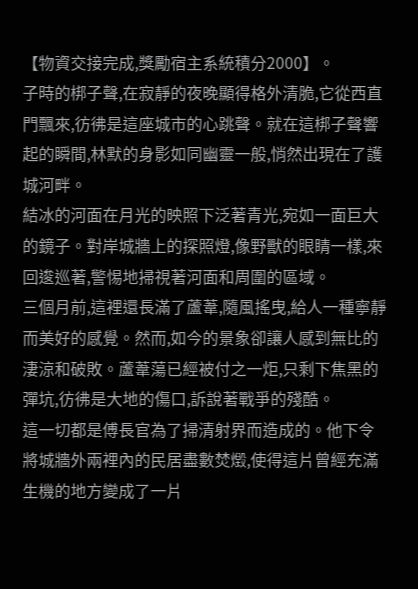【物資交接完成,獎勵宿主系統積分2000】。
子時的梆子聲,在寂靜的夜晚顯得格外清脆,它從西直門飄來,彷彿是這座城市的心跳聲。就在這梆子聲響起的瞬間,林默的身影如同幽靈一般,悄然出現在了護城河畔。
結冰的河面在月光的映照下泛著青光,宛如一面巨大的鏡子。對岸城牆上的探照燈,像野獸的眼睛一樣,來回逡巡著,警惕地掃視著河面和周圍的區域。
三個月前,這裡還長滿了蘆葦,隨風搖曳,給人一種寧靜而美好的感覺。然而,如今的景象卻讓人感到無比的淒涼和破敗。蘆葦蕩已經被付之一炬,只剩下焦黑的彈坑,彷彿是大地的傷口,訴說著戰爭的殘酷。
這一切都是傅長官為了掃清射界而造成的。他下令將城牆外兩裡內的民居盡數焚燬,使得這片曾經充滿生機的地方變成了一片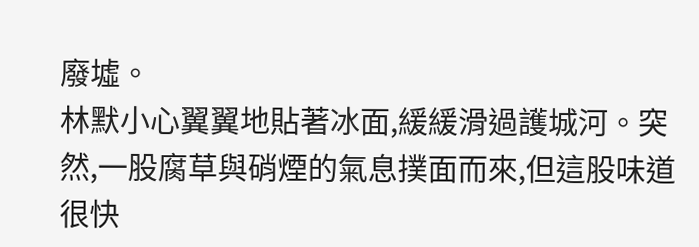廢墟。
林默小心翼翼地貼著冰面,緩緩滑過護城河。突然,一股腐草與硝煙的氣息撲面而來,但這股味道很快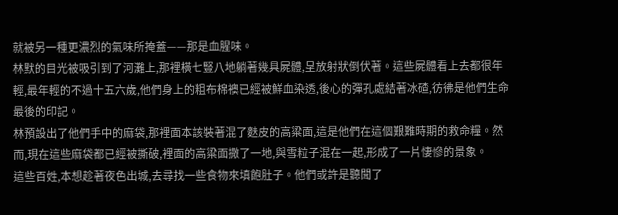就被另一種更濃烈的氣味所掩蓋——那是血腥味。
林默的目光被吸引到了河灘上,那裡橫七豎八地躺著幾具屍體,呈放射狀倒伏著。這些屍體看上去都很年輕,最年輕的不過十五六歲,他們身上的粗布棉襖已經被鮮血染透,後心的彈孔處結著冰碴,彷彿是他們生命最後的印記。
林預設出了他們手中的麻袋,那裡面本該裝著混了麩皮的高粱面,這是他們在這個艱難時期的救命糧。然而,現在這些麻袋都已經被撕破,裡面的高粱面撒了一地,與雪粒子混在一起,形成了一片悽慘的景象。
這些百姓,本想趁著夜色出城,去尋找一些食物來填飽肚子。他們或許是聽聞了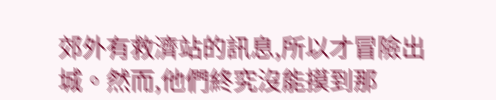郊外有救濟站的訊息,所以才冒險出城。然而,他們終究沒能摸到那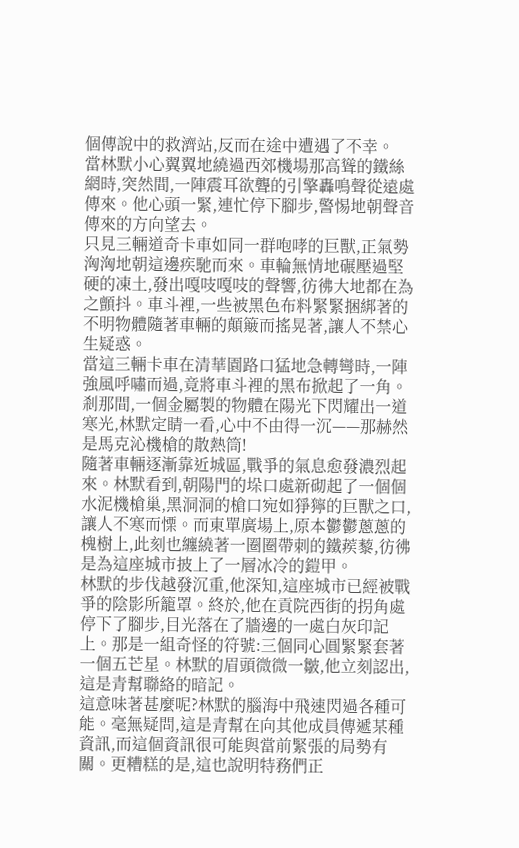個傳說中的救濟站,反而在途中遭遇了不幸。
當林默小心翼翼地繞過西郊機場那高聳的鐵絲網時,突然間,一陣震耳欲聾的引擎轟鳴聲從遠處傳來。他心頭一緊,連忙停下腳步,警惕地朝聲音傳來的方向望去。
只見三輛道奇卡車如同一群咆哮的巨獸,正氣勢洶洶地朝這邊疾馳而來。車輪無情地碾壓過堅硬的凍土,發出嘎吱嘎吱的聲響,彷彿大地都在為之顫抖。車斗裡,一些被黑色布料緊緊捆綁著的不明物體隨著車輛的顛簸而搖晃著,讓人不禁心生疑惑。
當這三輛卡車在清華園路口猛地急轉彎時,一陣強風呼嘯而過,竟將車斗裡的黑布掀起了一角。剎那間,一個金屬製的物體在陽光下閃耀出一道寒光,林默定睛一看,心中不由得一沉——那赫然是馬克沁機槍的散熱筒!
隨著車輛逐漸靠近城區,戰爭的氣息愈發濃烈起來。林默看到,朝陽門的垛口處新砌起了一個個水泥機槍巢,黑洞洞的槍口宛如猙獰的巨獸之口,讓人不寒而慄。而東單廣場上,原本鬱鬱蔥蔥的槐樹上,此刻也纏繞著一圈圈帶刺的鐵蒺藜,彷彿是為這座城市披上了一層冰冷的鎧甲。
林默的步伐越發沉重,他深知,這座城市已經被戰爭的陰影所籠罩。終於,他在貢院西街的拐角處停下了腳步,目光落在了牆邊的一處白灰印記上。那是一組奇怪的符號:三個同心圓緊緊套著一個五芒星。林默的眉頭微微一皺,他立刻認出,這是青幫聯絡的暗記。
這意味著甚麼呢?林默的腦海中飛速閃過各種可能。毫無疑問,這是青幫在向其他成員傳遞某種資訊,而這個資訊很可能與當前緊張的局勢有關。更糟糕的是,這也說明特務們正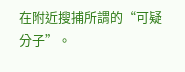在附近搜捕所謂的“可疑分子”。